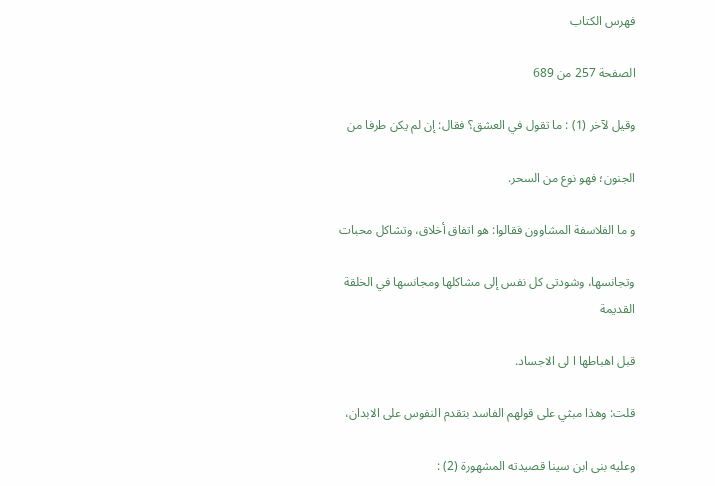فهرس الكتاب

الصفحة 257 من 689

وقيل لآخر (1) : ما تقول في العشق؟ فقال: إن لم يكن طرفا من

الجنون؛ فهو نوع من السحر.

و ما الفلاسفة المشاوون فقالوا: هو اتفاق أخلاق، وتشاكل محبات

وتجانسها، وشودتى كل نفس إلى مشاكلها ومجانسها في الخلقة القديمة

قبل اهباطها ا لى الاجساد.

قلت: وهذا مبثي على قولهم الفاسد بتقدم النفوس على الابدان،

وعليه بنى ابن سينا قصيدته المشهورة (2) :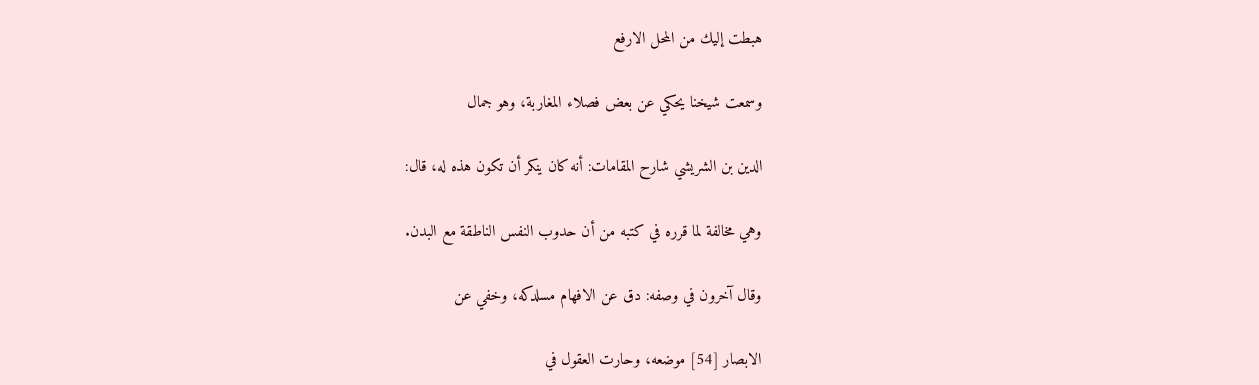هبطت إليك من المحل الارفع

وسمعت شيخنا يحكي عن بعض فصلاء المغاربة، وهو جمال

الدين بن الشريشي شارح المقامات: أنه كان ينكر أن تكون هذه له، قال:

وهي مخالفة لما قرره في كتبه من أن حدوب النفس الناطقة مع البدن.

وقال آخرون في وصفه: دق عن الافهام مسلدكه، وخفي عن

الابصار [54] موضعه، وحارت العقول في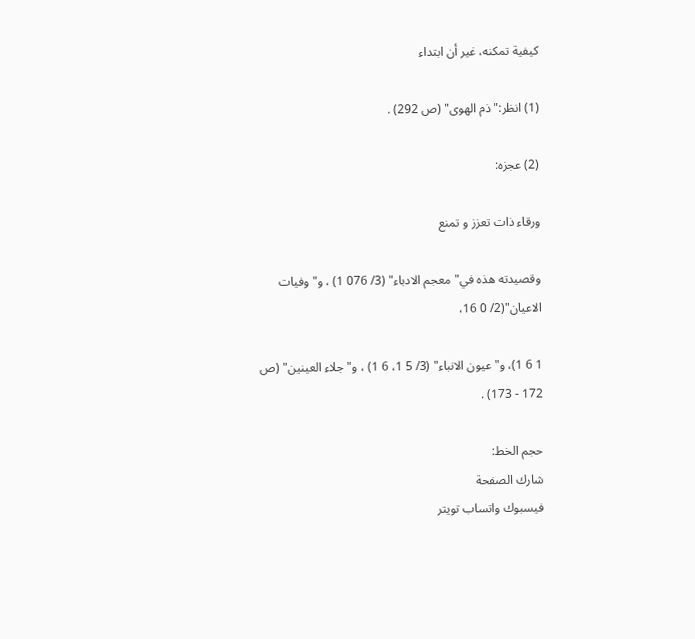كيفية تمكنه، غير أن ابتداء

(1) انظر:"ذم الهوى" (ص 292) .

(2) عجزه:

ورقاء ذات تعزز و تمنع

وقصيدته هذه في"معجم الادباء" (3/ 076 1) ، و"وفيات الاعيان"(2/ 0 16،

1 6 1)، و"عيون الانباء" (3/ 5 1، 6 1) ، و"جلاء العينين" (ص 172 - 173) .

حجم الخط:
شارك الصفحة
فيسبوك واتساب تويتر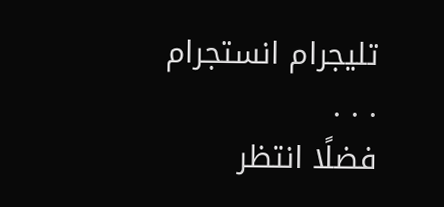تليجرام انستجرام
. . .
فضلًا انتظر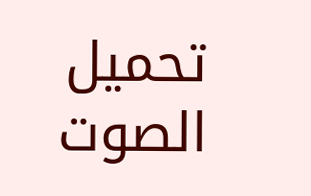تحميل الصوت